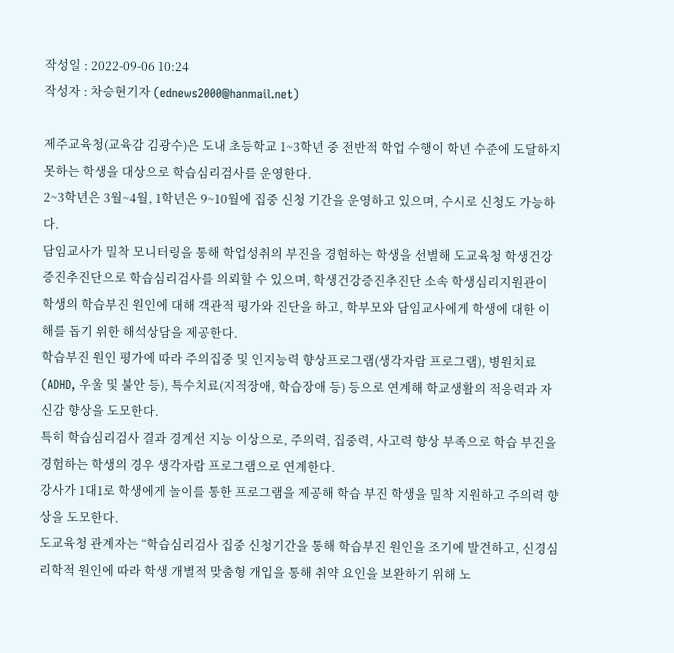작성일 : 2022-09-06 10:24
작성자 : 차승현기자 (ednews2000@hanmail.net)

제주교육청(교육감 김광수)은 도내 초등학교 1~3학년 중 전반적 학업 수행이 학년 수준에 도달하지 못하는 학생을 대상으로 학습심리검사를 운영한다.
2~3학년은 3월~4월, 1학년은 9~10월에 집중 신청 기간을 운영하고 있으며, 수시로 신청도 가능하다.
담임교사가 밀착 모니터링을 통해 학업성취의 부진을 경험하는 학생을 선별해 도교육청 학생건강증진추진단으로 학습심리검사를 의뢰할 수 있으며, 학생건강증진추진단 소속 학생심리지원관이 학생의 학습부진 원인에 대해 객관적 평가와 진단을 하고, 학부모와 담임교사에게 학생에 대한 이해를 돕기 위한 해석상담을 제공한다.
학습부진 원인 평가에 따라 주의집중 및 인지능력 향상프로그램(생각자람 프로그램), 병원치료(ADHD, 우울 및 불안 등), 특수치료(지적장애, 학습장애 등) 등으로 연계해 학교생활의 적응력과 자신감 향상을 도모한다.
특히 학습심리검사 결과 경계선 지능 이상으로, 주의력, 집중력, 사고력 향상 부족으로 학습 부진을 경험하는 학생의 경우 생각자람 프로그램으로 연계한다.
강사가 1대1로 학생에게 놀이를 통한 프로그램을 제공해 학습 부진 학생을 밀착 지원하고 주의력 향상을 도모한다.
도교육청 관계자는 “학습심리검사 집중 신청기간을 통해 학습부진 원인을 조기에 발견하고, 신경심리학적 원인에 따라 학생 개별적 맞춤형 개입을 통해 취약 요인을 보완하기 위해 노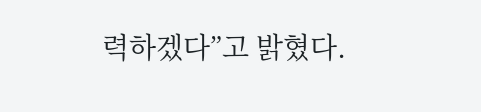력하겠다”고 밝혔다.